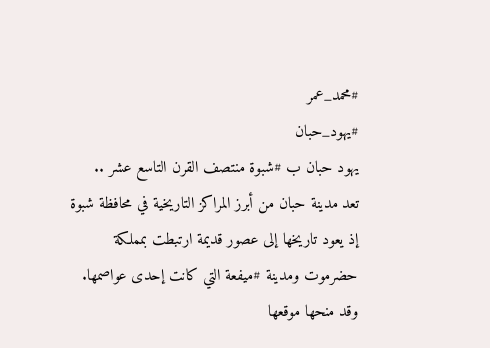#محمد_عمر
#يهود_حبان
يهود حبان ب #شبوة منتصف القرن التاسع عشر ..
تعد مدينة حبان من أبرز المراكز التاريخية في محافظة شبوة إذ يعود تاريخها إلى عصور قديمة ارتبطت بمملكة حضرموت ومدينة #ميفعة التي كانت إحدى عواصمها.
وقد منحها موقعها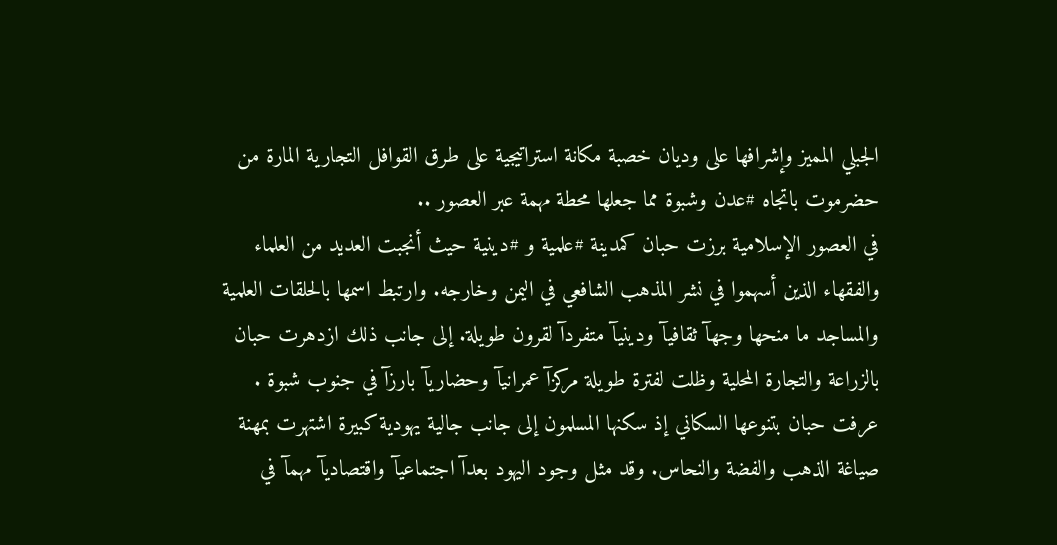الجبلي المميز وإشرافها على وديان خصبة مكانة استراتيجية على طرق القوافل التجارية المارة من حضرموت باتجاه #عدن وشبوة مما جعلها محطة مهمة عبر العصور ..
في العصور الإسلامية برزت حبان كمدينة #علمية و #دينية حيث أنجبت العديد من العلماء والفقهاء الذين أسهموا في نشر المذهب الشافعي في اليمن وخارجه. وارتبط اسمها بالحلقات العلمية والمساجد ما منحها وجهآ ثقافيآ ودينيآ متفردآ لقرون طويلة. إلى جانب ذلك ازدهرت حبان بالزراعة والتجارة المحلية وظلت لفترة طويلة مركزآ عمرانيآ وحضاريآ بارزآ في جنوب شبوة .
عرفت حبان بتنوعها السكاني إذ سكنها المسلمون إلى جانب جالية يهودية كبيرة اشتهرت بمهنة صياغة الذهب والفضة والنحاس. وقد مثل وجود اليهود بعدآ اجتماعيآ واقتصاديآ مهمآ في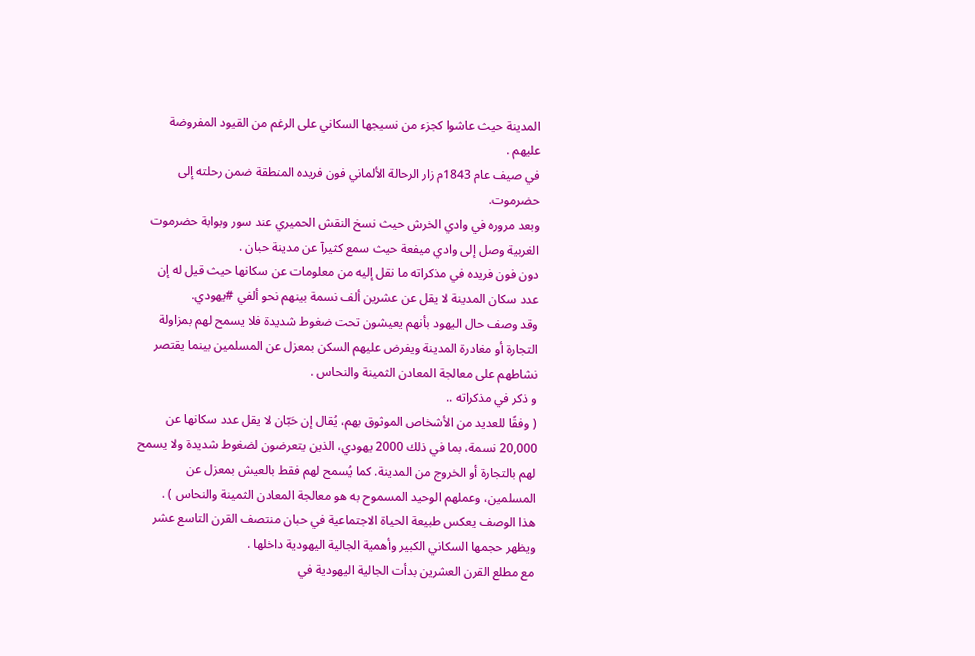المدينة حيث عاشوا كجزء من نسيجها السكاني على الرغم من القيود المفروضة عليهم .
في صيف عام 1843م زار الرحالة الألماني فون فريده المنطقة ضمن رحلته إلى حضرموت.
وبعد مروره في وادي الخرش حيث نسخ النقش الحميري عند سور وبوابة حضرموت الغربية وصل إلى وادي ميفعة حيث سمع كثيرآ عن مدينة حبان .
دون فون فريده في مذكراته ما نقل إليه من معلومات عن سكانها حيث قيل له إن عدد سكان المدينة لا يقل عن عشرين ألف نسمة بينهم نحو ألفي #يهودي.
وقد وصف حال اليهود بأنهم يعيشون تحت ضغوط شديدة فلا يسمح لهم بمزاولة التجارة أو مغادرة المدينة ويفرض عليهم السكن بمعزل عن المسلمين بينما يقتصر نشاطهم على معالجة المعادن الثمينة والنحاس .
و ذكر في مذكراته ..
( وفقًا للعديد من الأشخاص الموثوق بهم، يُقال إن حَبّان لا يقل عدد سكانها عن 20,000 نسمة، بما في ذلك 2000 يهودي، الذين يتعرضون لضغوط شديدة ولا يسمح لهم بالتجارة أو الخروج من المدينة. كما يُسمح لهم فقط بالعيش بمعزل عن المسلمين، وعملهم الوحيد المسموح به هو معالجة المعادن الثمينة والنحاس ) .
هذا الوصف يعكس طبيعة الحياة الاجتماعية في حبان منتصف القرن التاسع عشر ويظهر حجمها السكاني الكبير وأهمية الجالية اليهودية داخلها .
مع مطلع القرن العشرين بدأت الجالية اليهودية في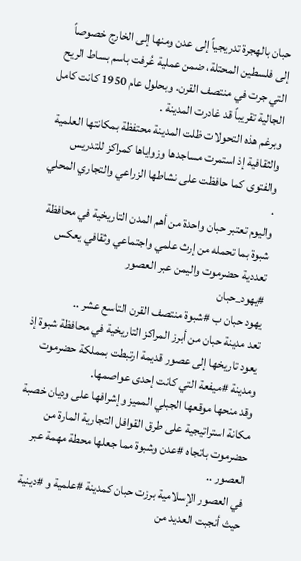حبان بالهجرة تدريجياً إلى عدن ومنها إلى الخارج خصوصاً إلى فلسطين المحتلة، ضمن عملية عُرفت باسم بساط الريح التي جرت في منتصف القرن. وبحلول عام 1950 كانت كامل الجالية تقريباً قد غادرت المدينة .
وبرغم هذه التحولات ظلت المدينة محتفظة بمكانتها العلمية والثقافية إذ استمرت مساجدها وزواياها كمراكز للتدريس والفتوى كما حافظت على نشاطها الزراعي والتجاري المحلي .
واليوم تعتبر حبان واحدة من أهم المدن التاريخية في محافظة شبوة بما تحمله من إرث علمي واجتماعي وثقافي يعكس تعددية حضرموت واليمن عبر العصور
#يهود_حبان
يهود حبان ب #شبوة منتصف القرن التاسع عشر ..
تعد مدينة حبان من أبرز المراكز التاريخية في محافظة شبوة إذ يعود تاريخها إلى عصور قديمة ارتبطت بمملكة حضرموت ومدينة #ميفعة التي كانت إحدى عواصمها.
وقد منحها موقعها الجبلي المميز وإشرافها على وديان خصبة مكانة استراتيجية على طرق القوافل التجارية المارة من حضرموت باتجاه #عدن وشبوة مما جعلها محطة مهمة عبر العصور ..
في العصور الإسلامية برزت حبان كمدينة #علمية و #دينية حيث أنجبت العديد من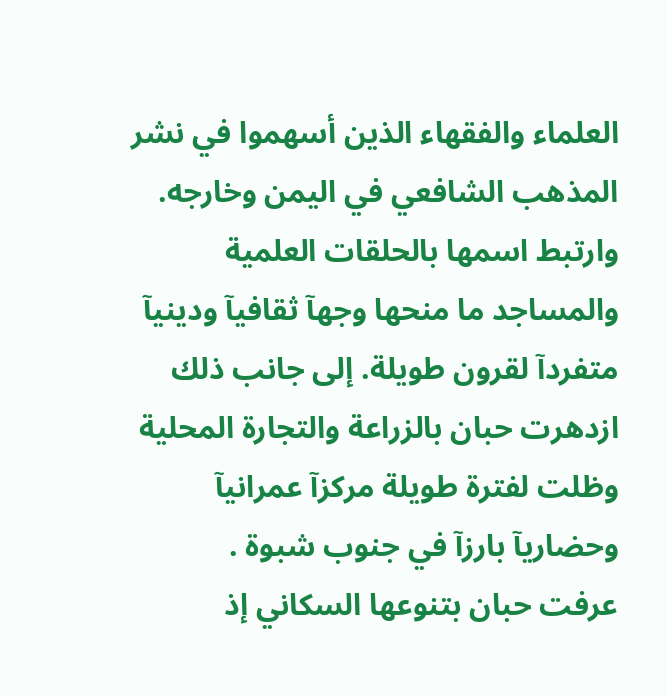العلماء والفقهاء الذين أسهموا في نشر المذهب الشافعي في اليمن وخارجه. وارتبط اسمها بالحلقات العلمية والمساجد ما منحها وجهآ ثقافيآ ودينيآ متفردآ لقرون طويلة. إلى جانب ذلك ازدهرت حبان بالزراعة والتجارة المحلية وظلت لفترة طويلة مركزآ عمرانيآ وحضاريآ بارزآ في جنوب شبوة .
عرفت حبان بتنوعها السكاني إذ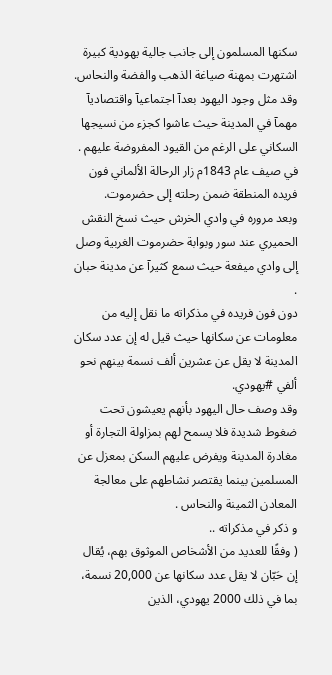سكنها المسلمون إلى جانب جالية يهودية كبيرة اشتهرت بمهنة صياغة الذهب والفضة والنحاس. وقد مثل وجود اليهود بعدآ اجتماعيآ واقتصاديآ مهمآ في المدينة حيث عاشوا كجزء من نسيجها السكاني على الرغم من القيود المفروضة عليهم .
في صيف عام 1843م زار الرحالة الألماني فون فريده المنطقة ضمن رحلته إلى حضرموت.
وبعد مروره في وادي الخرش حيث نسخ النقش الحميري عند سور وبوابة حضرموت الغربية وصل إلى وادي ميفعة حيث سمع كثيرآ عن مدينة حبان .
دون فون فريده في مذكراته ما نقل إليه من معلومات عن سكانها حيث قيل له إن عدد سكان المدينة لا يقل عن عشرين ألف نسمة بينهم نحو ألفي #يهودي.
وقد وصف حال اليهود بأنهم يعيشون تحت ضغوط شديدة فلا يسمح لهم بمزاولة التجارة أو مغادرة المدينة ويفرض عليهم السكن بمعزل عن المسلمين بينما يقتصر نشاطهم على معالجة المعادن الثمينة والنحاس .
و ذكر في مذكراته ..
( وفقًا للعديد من الأشخاص الموثوق بهم، يُقال إن حَبّان لا يقل عدد سكانها عن 20,000 نسمة، بما في ذلك 2000 يهودي، الذين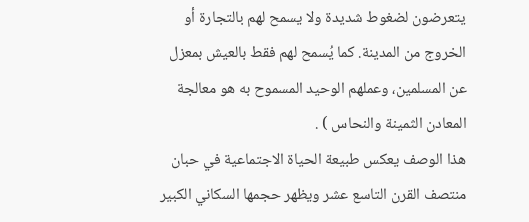يتعرضون لضغوط شديدة ولا يسمح لهم بالتجارة أو الخروج من المدينة. كما يُسمح لهم فقط بالعيش بمعزل عن المسلمين، وعملهم الوحيد المسموح به هو معالجة المعادن الثمينة والنحاس ) .
هذا الوصف يعكس طبيعة الحياة الاجتماعية في حبان منتصف القرن التاسع عشر ويظهر حجمها السكاني الكبير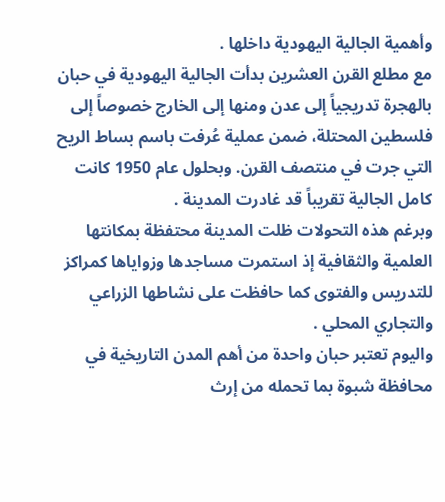وأهمية الجالية اليهودية داخلها .
مع مطلع القرن العشرين بدأت الجالية اليهودية في حبان بالهجرة تدريجياً إلى عدن ومنها إلى الخارج خصوصاً إلى فلسطين المحتلة، ضمن عملية عُرفت باسم بساط الريح التي جرت في منتصف القرن. وبحلول عام 1950 كانت كامل الجالية تقريباً قد غادرت المدينة .
وبرغم هذه التحولات ظلت المدينة محتفظة بمكانتها العلمية والثقافية إذ استمرت مساجدها وزواياها كمراكز للتدريس والفتوى كما حافظت على نشاطها الزراعي والتجاري المحلي .
واليوم تعتبر حبان واحدة من أهم المدن التاريخية في محافظة شبوة بما تحمله من إرث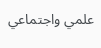علمي واجتماعي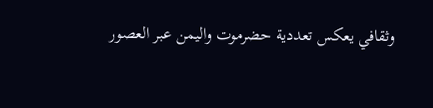وثقافي يعكس تعددية حضرموت واليمن عبر العصور